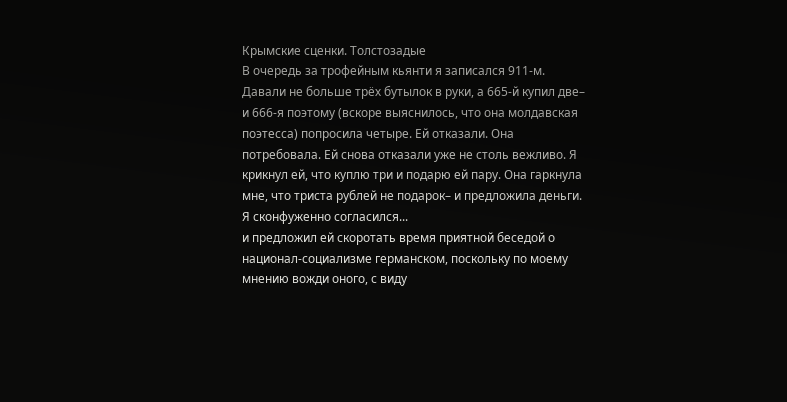Крымские сценки. Толстозадые
В очередь за трофейным кьянти я записался 911-м. Давали не больше трёх бутылок в руки, а 665-й купил две– и 666-я поэтому (вскоре выяснилось, что она молдавская поэтесса) попросила четыре. Ей отказали. Она потребовала. Ей снова отказали уже не столь вежливо. Я крикнул ей, что куплю три и подарю ей пару. Она гаркнула мне, что триста рублей не подарок– и предложила деньги. Я сконфуженно согласился...
и предложил ей скоротать время приятной беседой о национал-социализме германском, поскольку по моему мнению вожди оного, с виду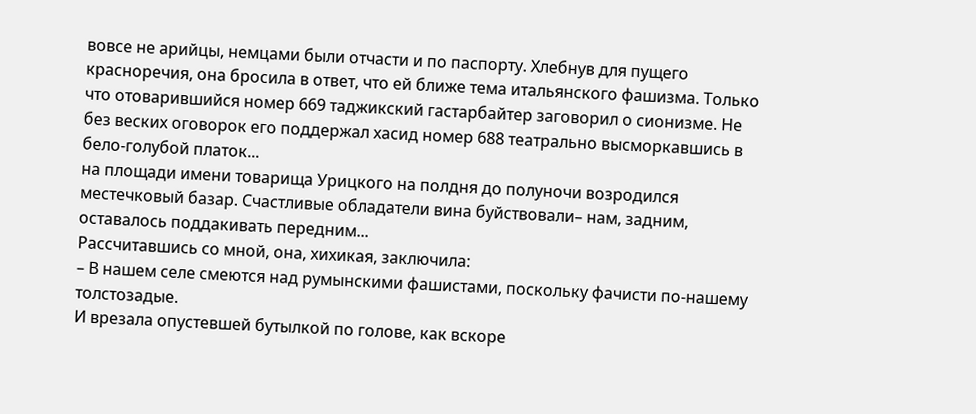вовсе не арийцы, немцами были отчасти и по паспорту. Хлебнув для пущего красноречия, она бросила в ответ, что ей ближе тема итальянского фашизма. Только что отоварившийся номер 669 таджикский гастарбайтер заговорил о сионизме. Не без веских оговорок его поддержал хасид номер 688 театрально высморкавшись в бело-голубой платок...
на площади имени товарища Урицкого на полдня до полуночи возродился местечковый базар. Счастливые обладатели вина буйствовали– нам, задним, оставалось поддакивать передним...
Рассчитавшись со мной, она, хихикая, заключила:
– В нашем селе смеются над румынскими фашистами, поскольку фачисти по-нашему толстозадые.
И врезала опустевшей бутылкой по голове, как вскоре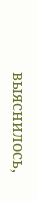выяснилось,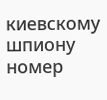киевскому шпиону номер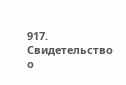917.
Свидетельство о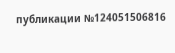публикации №124051506816